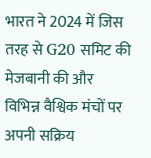भारत ने 2024 में जिस तरह से G20 समिट की मेजबानी की और विभिन्न वैश्विक मंचों पर अपनी सक्रिय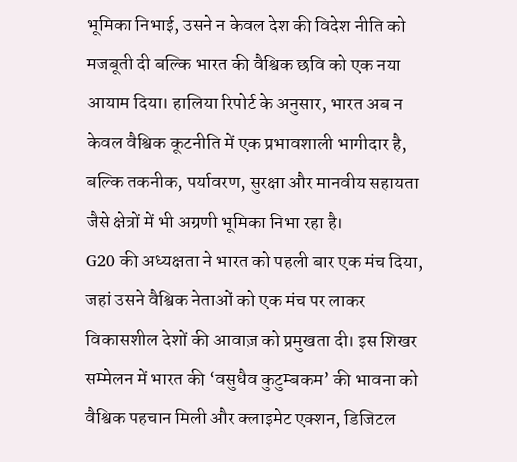भूमिका निभाई, उसने न केवल देश की विदेश नीति को मजबूती दी बल्कि भारत की वैश्विक छवि को एक नया आयाम दिया। हालिया रिपोर्ट के अनुसार, भारत अब न केवल वैश्विक कूटनीति में एक प्रभावशाली भागीदार है, बल्कि तकनीक, पर्यावरण, सुरक्षा और मानवीय सहायता जैसे क्षेत्रों में भी अग्रणी भूमिका निभा रहा है।
G20 की अध्यक्षता ने भारत को पहली बार एक मंच दिया, जहां उसने वैश्विक नेताओं को एक मंच पर लाकर विकासशील देशों की आवाज़ को प्रमुखता दी। इस शिखर सम्मेलन में भारत की ‘वसुधैव कुटुम्बकम’ की भावना को वैश्विक पहचान मिली और क्लाइमेट एक्शन, डिजिटल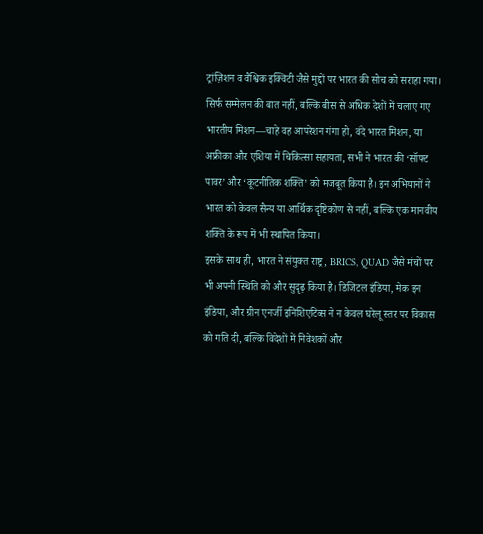ट्रांज़िशन व वैश्विक इक्विटी जैसे मुद्दों पर भारत की सोच को सराहा गया।
सिर्फ सम्मेलन की बात नहीं, बल्कि बीस से अधिक देशों में चलाए गए भारतीय मिशन—चाहे वह आपरेशन गंगा हो, वंदे भारत मिशन, या अफ्रीका और एशिया में चिकित्सा सहायता, सभी ने भारत की ‘सॉफ्ट पावर’ और ‘कूटनीतिक शक्ति’ को मजबूत किया है। इन अभियानों ने भारत को केवल सैन्य या आर्थिक दृष्टिकोण से नहीं, बल्कि एक मानवीय शक्ति के रूप में भी स्थापित किया।
इसके साथ ही, भारत ने संयुक्त राष्ट्र, BRICS, QUAD जैसे मंचों पर भी अपनी स्थिति को और सुदृढ़ किया है। डिजिटल इंडिया, मेक इन इंडिया, और ग्रीन एनर्जी इनिशिएटिव्स ने न केवल घरेलू स्तर पर विकास को गति दी, बल्कि विदेशों में निवेशकों और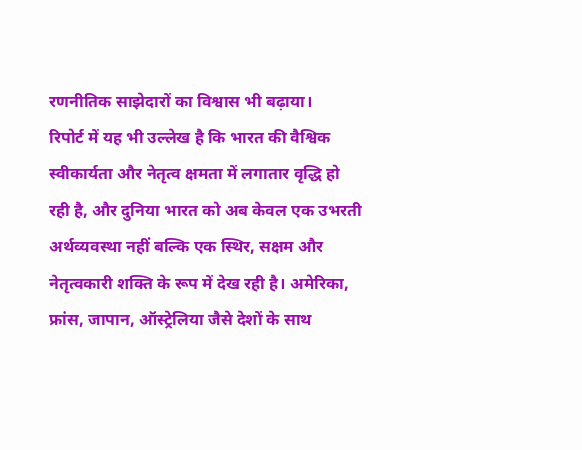रणनीतिक साझेदारों का विश्वास भी बढ़ाया।
रिपोर्ट में यह भी उल्लेख है कि भारत की वैश्विक स्वीकार्यता और नेतृत्व क्षमता में लगातार वृद्धि हो रही है, और दुनिया भारत को अब केवल एक उभरती अर्थव्यवस्था नहीं बल्कि एक स्थिर, सक्षम और नेतृत्वकारी शक्ति के रूप में देख रही है। अमेरिका, फ्रांस, जापान, ऑस्ट्रेलिया जैसे देशों के साथ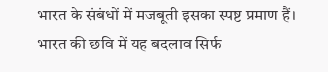भारत के संबंधों में मजबूती इसका स्पष्ट प्रमाण हैं।
भारत की छवि में यह बदलाव सिर्फ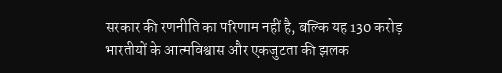सरकार की रणनीति का परिणाम नहीं है, बल्कि यह 130 करोड़ भारतीयों के आत्मविश्वास और एकजुटता की झलक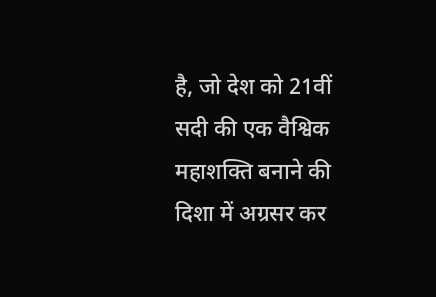है, जो देश को 21वीं सदी की एक वैश्विक महाशक्ति बनाने की दिशा में अग्रसर कर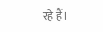रहे हैं।